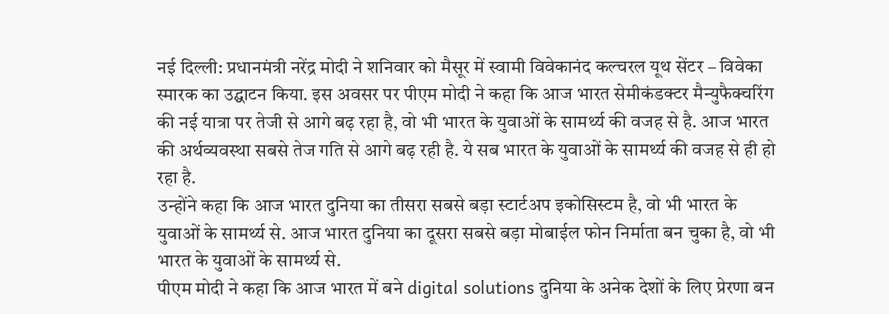नई दिल्ली: प्रधानमंत्री नरेंद्र मोदी ने शनिवार को मैसूर में स्वामी विवेकानंद कल्चरल यूथ सेंटर – विवेका स्मारक का उद्घाटन किया. इस अवसर पर पीएम मोदी ने कहा कि आज भारत सेमीकंडक्टर मैन्युफैक्चरिंग की नई यात्रा पर तेजी से आगे बढ़ रहा है, वो भी भारत के युवाओं के सामर्थ्य की वजह से है. आज भारत की अर्थव्यवस्था सबसे तेज गति से आगे बढ़ रही है. ये सब भारत के युवाओं के सामर्थ्य की वजह से ही हो रहा है.
उन्होंने कहा कि आज भारत दुनिया का तीसरा सबसे बड़ा स्टार्टअप इकोसिस्टम है, वो भी भारत के युवाओं के सामर्थ्य से. आज भारत दुनिया का दूसरा सबसे बड़ा मोबाईल फोन निर्माता बन चुका है, वो भी भारत के युवाओं के सामर्थ्य से.
पीएम मोदी ने कहा कि आज भारत में बने digital solutions दुनिया के अनेक देशों के लिए प्रेरणा बन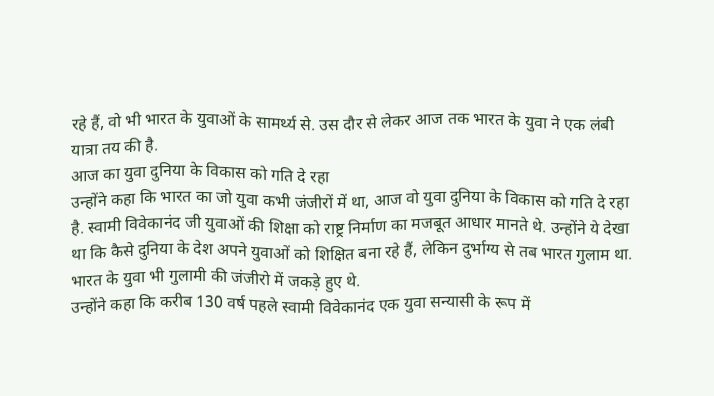रहे हैं, वो भी भारत के युवाओं के सामर्थ्य से. उस दौर से लेकर आज तक भारत के युवा ने एक लंबी यात्रा तय की है.
आज का युवा दुनिया के विकास को गति दे रहा
उन्होंने कहा कि भारत का जो युवा कभी जंजीरों में था, आज वो युवा दुनिया के विकास को गति दे रहा है. स्वामी विवेकानंद जी युवाओं की शिक्षा को राष्ट्र निर्माण का मजबूत आधार मानते थे. उन्होंने ये देखा था कि कैसे दुनिया के देश अपने युवाओं को शिक्षित बना रहे हैं, लेकिन दुर्भाग्य से तब भारत गुलाम था. भारत के युवा भी गुलामी की जंजीरो में जकड़े हुए थे.
उन्होंने कहा कि करीब 130 वर्ष पहले स्वामी विवेकानंद एक युवा सन्यासी के रूप में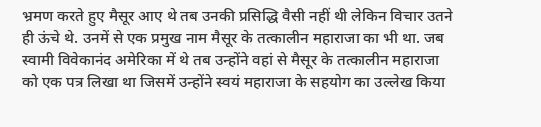भ्रमण करते हुए मैसूर आए थे तब उनकी प्रसिद्धि वैसी नहीं थी लेकिन विचार उतने ही ऊंचे थे. उनमें से एक प्रमुख नाम मैसूर के तत्कालीन महाराजा का भी था. जब स्वामी विवेकानंद अमेरिका में थे तब उन्होंने वहां से मैसूर के तत्कालीन महाराजा को एक पत्र लिखा था जिसमें उन्होंने स्वयं महाराजा के सहयोग का उल्लेख किया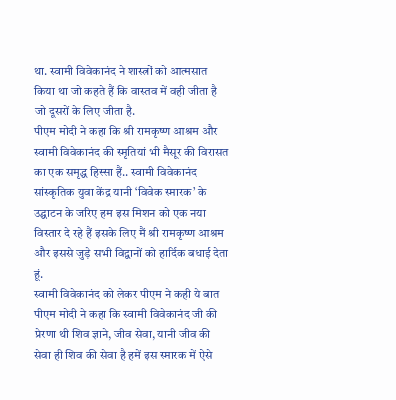था. स्वामी विवेकानंद ने शास्त्रों को आत्मसात किया था जो कहते हैं कि वास्तव में वही जीता है जो दूसरों के लिए जीता है.
पीएम मोदी ने कहा कि श्री रामकृष्ण आश्रम और स्वामी विवेकानंद की स्मृतियां भी मैसूर की विरासत का एक समृद्ध हिस्सा हैं.. स्वामी विवेकानंद सांस्कृतिक युवा केंद्र यानी ‘विवेक स्मारक’ के उद्घाटन के जरिए हम इस मिशन को एक नया विस्तार दे रहे हैं इसके लिए मैं श्री रामकृष्ण आश्रम और इससे जुड़े सभी विद्वानों को हार्दिक बधाई देता हूं.
स्वामी विवेकानंद को लेकर पीएम ने कही ये बात
पीएम मोदी ने कहा कि स्वामी विवेकानंद जी की प्रेरणा थी शिव ज्ञाने, जीव सेवा, यानी जीव की सेवा ही शिव की सेवा है हमें इस स्मारक में ऐसे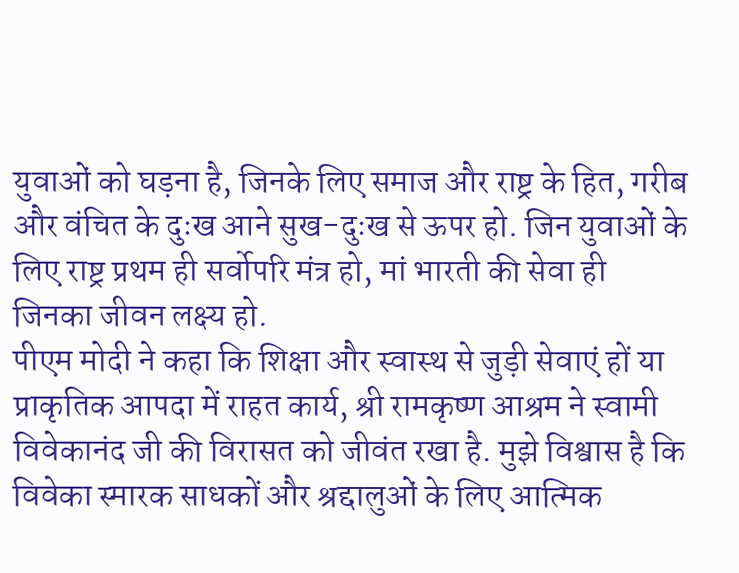युवाओं को घड़ना है, जिनके लिए समाज और राष्ट्र के हित, गरीब और वंचित के दुःख आने सुख-दुःख से ऊपर हो. जिन युवाओं के लिए राष्ट्र प्रथम ही सर्वोपरि मंत्र हो, मां भारती की सेवा ही जिनका जीवन लक्ष्य हो.
पीएम मोदी ने कहा कि शिक्षा और स्वास्थ से जुड़ी सेवाएं हों या प्राकृतिक आपदा में राहत कार्य, श्री रामकृष्ण आश्रम ने स्वामी विवेकानंद जी की विरासत को जीवंत रखा है. मुझे विश्वास है कि विवेका स्मारक साधकों और श्रद्दालुओं के लिए आत्मिक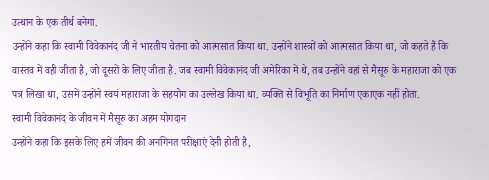उत्थान के एक तीर्थ बनेगा.
उन्होंने कहा कि स्वामी विवेकानंद जी ने भारतीय चेतना को आत्मसात किया था. उन्होंने शास्त्रों को आत्मसात किया था, जो कहते हैं कि वास्तव में वही जीता है, जो दूसरों के लिए जीता है. जब स्वामी विवेकानंद जी अमेरिका में थे, तब उन्होंने वहां से मैसूरु के महाराजा को एक पत्र लिखा था, उसमें उन्होंने स्वयं महाराजा के सहयोग का उल्लेख किया था. व्यक्ति से विभूति का निर्माण एकाएक नहीं होता.
स्वामी विवेकानंद के जीवन में मैसूरु का अहम योगदान
उन्होंने कहा कि इसके लिए हमें जीवन की अनगिनत परीक्षाएं देनी होती है,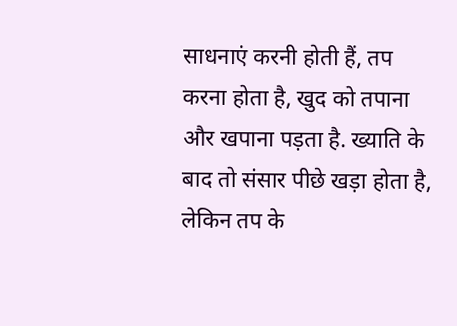साधनाएं करनी होती हैं, तप करना होता है, खुद को तपाना और खपाना पड़ता है. ख्याति के बाद तो संसार पीछे खड़ा होता है, लेकिन तप के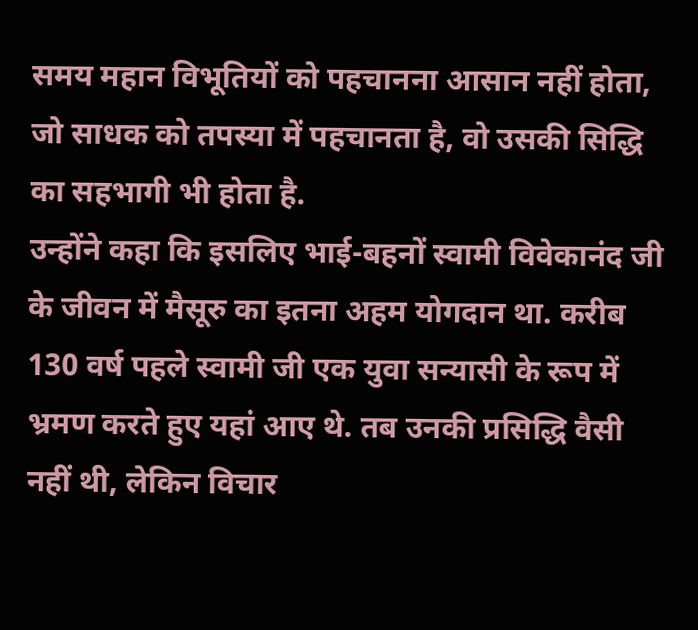समय महान विभूतियों को पहचानना आसान नहीं होता, जो साधक को तपस्या में पहचानता है, वो उसकी सिद्धि का सहभागी भी होता है.
उन्होंने कहा कि इसलिए भाई-बहनों स्वामी विवेकानंद जी के जीवन में मैसूरु का इतना अहम योगदान था. करीब 130 वर्ष पहले स्वामी जी एक युवा सन्यासी के रूप में भ्रमण करते हुए यहां आए थे. तब उनकी प्रसिद्धि वैसी नहीं थी, लेकिन विचार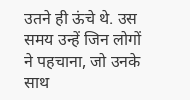उतने ही ऊंचे थे. उस समय उन्हें जिन लोगों ने पहचाना, जो उनके साथ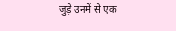जुड़े उनमें से एक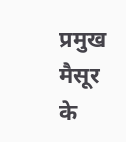प्रमुख मैसूर के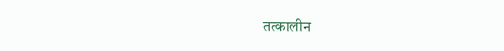तत्कालीन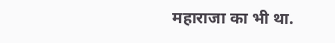महाराजा का भी था.